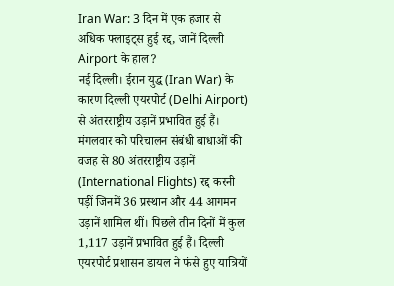Iran War: 3 दिन में एक हजार से अधिक फ्लाइट्स हुई रद्द, जानें दिल्ली Airport के हाल?
नई दिल्ली। ईरान युद्ध (Iran War) के कारण दिल्ली एयरपोर्ट (Delhi Airport) से अंतरराष्ट्रीय उड़ानें प्रभावित हुई हैं। मंगलवार को परिचालन संबंधी बाधाओं की वजह से 80 अंतरराष्ट्रीय उड़ानें (International Flights) रद्द करनी पड़ीं जिनमें 36 प्रस्थान और 44 आगमन उड़ानें शामिल थीं। पिछले तीन दिनों में कुल 1,117 उड़ानें प्रभावित हुई हैं। दिल्ली एयरपोर्ट प्रशासन डायल ने फंसे हुए यात्रियों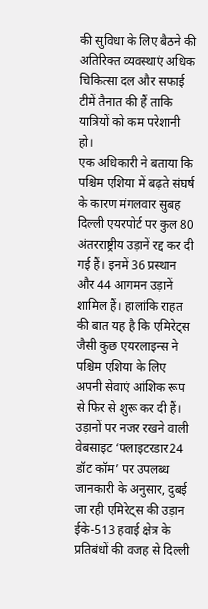की सुविधा के लिए बैठने की अतिरिक्त व्यवस्थाएं अधिक चिकित्सा दल और सफाई टीमें तैनात की हैं ताकि यात्रियों को कम परेशानी हो।
एक अधिकारी ने बताया कि पश्चिम एशिया में बढ़ते संघर्ष के कारण मंगलवार सुबह दिल्ली एयरपोर्ट पर कुल 80 अंतरराष्ट्रीय उड़ानें रद्द कर दी गई हैं। इनमें 36 प्रस्थान और 44 आगमन उड़ानें शामिल हैं। हालांकि राहत की बात यह है कि एमिरेट्स जैसी कुछ एयरलाइन्स ने पश्चिम एशिया के लिए अपनी सेवाएं आंशिक रूप से फिर से शुरू कर दी हैं।
उड़ानों पर नजर रखने वाली वेबसाइट ‘फ्लाइटरडार24 डॉट कॉम’ पर उपलब्ध जानकारी के अनुसार, दुबई जा रही एमिरेट्स की उड़ान ईके-513 हवाई क्षेत्र के प्रतिबंधों की वजह से दिल्ली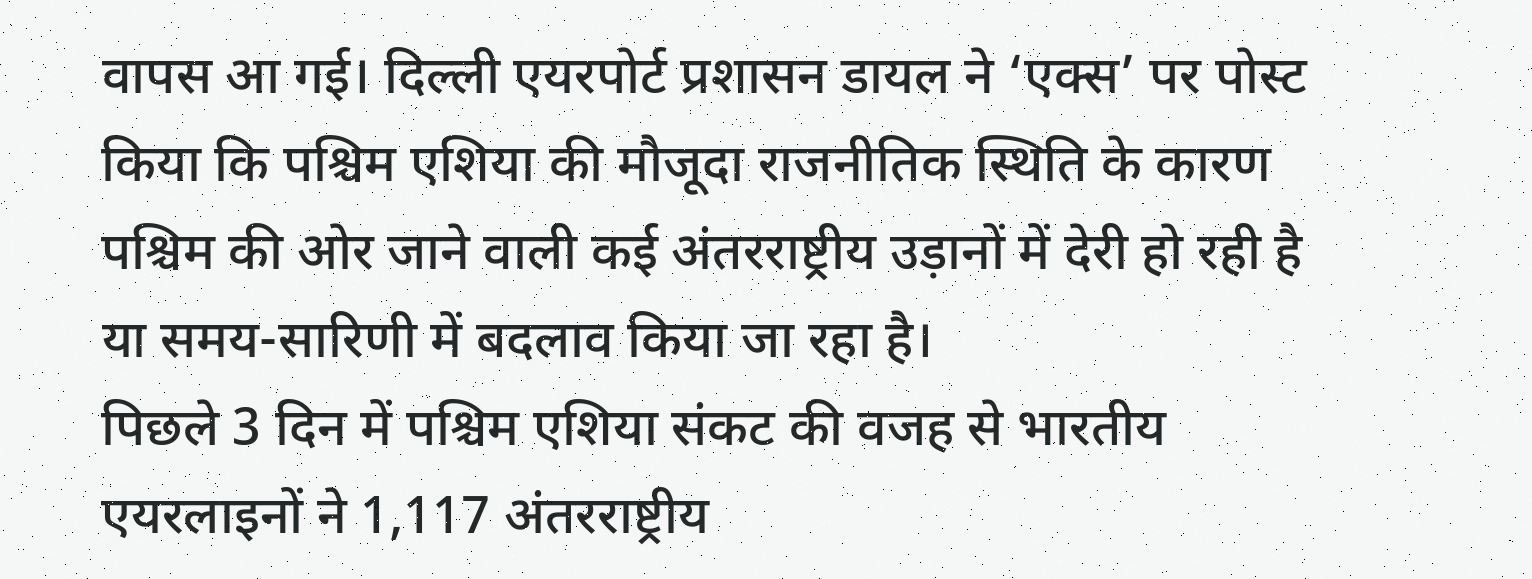वापस आ गई। दिल्ली एयरपोर्ट प्रशासन डायल ने ‘एक्स’ पर पोस्ट किया कि पश्चिम एशिया की मौजूदा राजनीतिक स्थिति के कारण पश्चिम की ओर जाने वाली कई अंतरराष्ट्रीय उड़ानों में देरी हो रही है या समय-सारिणी में बदलाव किया जा रहा है।
पिछले 3 दिन में पश्चिम एशिया संकट की वजह से भारतीय एयरलाइनों ने 1,117 अंतरराष्ट्रीय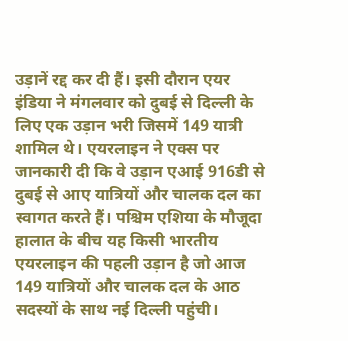उड़ानें रद्द कर दी हैं। इसी दौरान एयर इंडिया ने मंगलवार को दुबई से दिल्ली के लिए एक उड़ान भरी जिसमें 149 यात्री शामिल थे। एयरलाइन ने एक्स पर जानकारी दी कि वे उड़ान एआई 916डी से दुबई से आए यात्रियों और चालक दल का स्वागत करते हैं। पश्चिम एशिया के मौजूदा हालात के बीच यह किसी भारतीय एयरलाइन की पहली उड़ान है जो आज 149 यात्रियों और चालक दल के आठ सदस्यों के साथ नई दिल्ली पहुंची।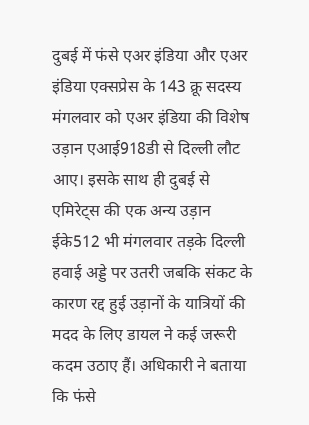दुबई में फंसे एअर इंडिया और एअर इंडिया एक्सप्रेस के 143 क्रू सदस्य मंगलवार को एअर इंडिया की विशेष उड़ान एआई918डी से दिल्ली लौट आए। इसके साथ ही दुबई से एमिरेट्स की एक अन्य उड़ान ईके512 भी मंगलवार तड़के दिल्ली हवाई अड्डे पर उतरी जबकि संकट के कारण रद्द हुई उड़ानों के यात्रियों की मदद के लिए डायल ने कई जरूरी कदम उठाए हैं। अधिकारी ने बताया कि फंसे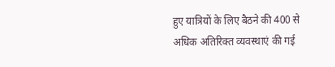हुए यात्रियों के लिए बैठने की 400 से अधिक अतिरिक्त व्यवस्थाएं की गई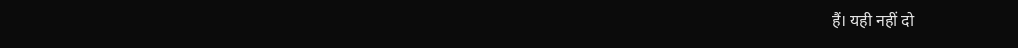हैं। यही नहीं दो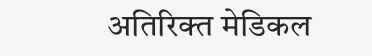अतिरिक्त मेडिकल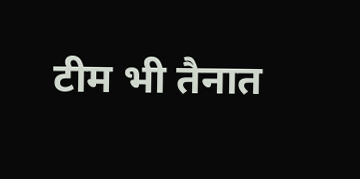टीम भी तैनात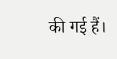की गई हैं।